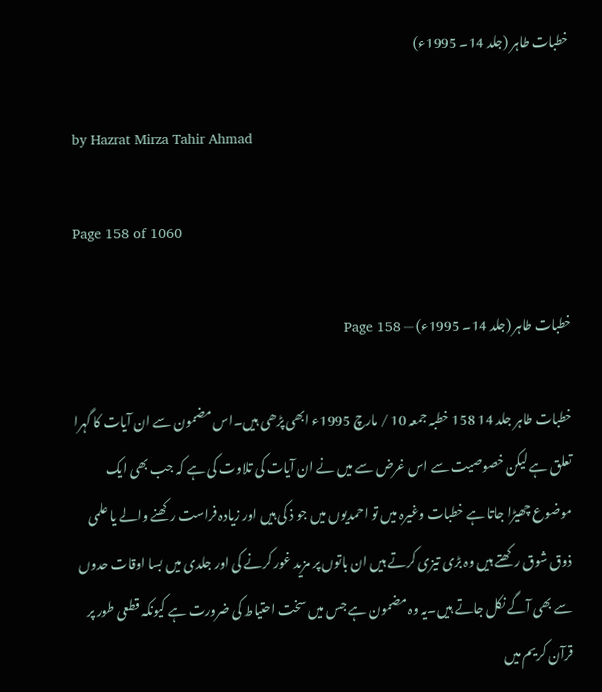خطبات طاہر (جلد 14۔ 1995ء)

by Hazrat Mirza Tahir Ahmad

Page 158 of 1060

خطبات طاہر (جلد 14۔ 1995ء) — Page 158

خطبات طاہر جلد 14 158 خطبہ جمعہ 10 / مارچ 1995ء ابھی پڑھی ہیں۔اس مضمون سے ان آیات کا گہرا تعلق ہے لیکن خصوصیت سے اس غرض سے میں نے ان آیات کی تلاوت کی ہے کہ جب بھی ایک موضوع چھیڑا جاتا ہے خطبات وغیرہ میں تو احمدیوں میں جو ذ کی ہیں اور زیادہ فراست رکھنے والے یا علمی ذوق شوق رکھتے ہیں وہ بڑی تیزی کرتے ہیں ان باتوں پر مزید غور کرنے کی اور جلدی میں بسا اوقات حدوں سے بھی آگے نکل جاتے ہیں۔یہ وہ مضمون ہے جس میں سخت احتیاط کی ضرورت ہے کیونکہ قطعی طور پر قرآن کریم میں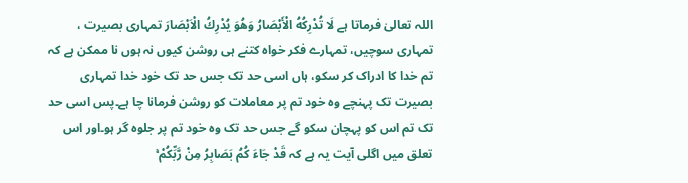اللہ تعالیٰ فرماتا ہے لَا تُدْرِكُهُ الْأَبْصَارُ وَهُوَ يُدْرِكُ الْاَبْصَارَ تمہاری بصیرت ، تمہاری سوچیں، تمہارے فکر خواہ کتنے ہی روشن کیوں نہ ہوں نا ممکن ہے کہ تم خدا کا ادراک کر سکو، ہاں اسی حد تک جس حد تک خود خدا تمہاری بصیرت تک پہنچے وہ خود تم پر معاملات کو روشن فرمانا چا ہے۔پس اسی حد تک تم اس کو پہچان سکو گے جس حد تک وہ خود تم پر جلوہ گر ہو۔اور اس تعلق میں اگلی آیت یہ ہے کہ قَدْ جَاءَ كُمُ بَصَابِرُ مِنْ رَّبِّكُمْ ۚ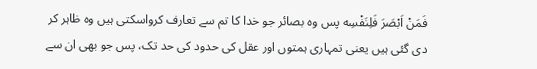فَمَنْ اَبْصَرَ فَلِنَفْسِه پس وہ بصائر جو خدا کا تم سے تعارف کرواسکتی ہیں وہ ظاہر کر دی گئی ہیں یعنی تمہاری ہمتوں اور عقل کی حدود کی حد تک، پس جو بھی ان سے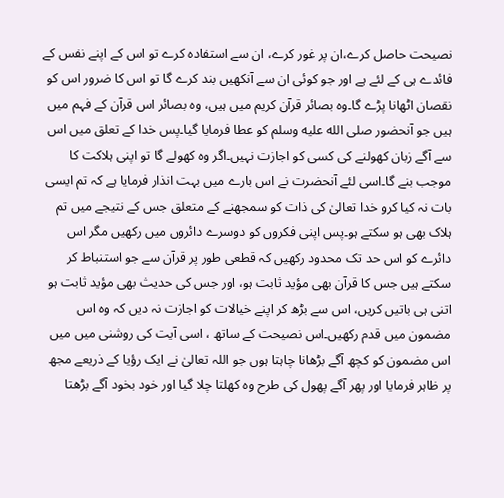نصیحت حاصل کرے،ان پر غور کرے، ان سے استفادہ کرے تو اس کے اپنے نفس کے فائدے ہی کے لئے ہے اور جو کوئی ان سے آنکھیں بند کرے گا تو اس کا ضرور اس کو نقصان اٹھانا پڑے گا۔وہ بصائر قرآن کریم میں ہیں، وہ بصائر اس قرآن کے فہم میں ہیں جو آنحضور صلى الله عليه وسلم کو عطا فرمایا گیا۔پس خدا کے تعلق میں اس سے آگے زبان کھولنے کی کسی کو اجازت نہیں۔اگر وہ کھولے گا تو اپنی ہلاکت کا موجب بنے گا۔اسی لئے آنحضرت نے اس بارے میں بہت انذار فرمایا ہے کہ تم ایسی بات نہ کیا کرو خدا تعالیٰ کی ذات کو سمجھنے کے متعلق جس کے نتیجے میں تم ہلاک بھی ہو سکتے ہو۔پس اپنی فکروں کو دوسرے دائروں میں رکھیں مگر اس دائرے کو اس حد تک محدود رکھیں کہ قطعی طور پر قرآن سے جو استنباط کر سکتے ہیں جس کا قرآن بھی مؤید ثابت ہو، اور جس کی حدیث بھی مؤید ثابت ہو اتنی ہی باتیں کریں، اس سے بڑھ کر اپنے خیالات کو اجازت نہ دیں کہ وہ اس مضمون میں قدم رکھیں۔اس نصیحت کے ساتھ ، اسی آیت کی روشنی میں میں اس مضمون کو کچھ آگے بڑھانا چاہتا ہوں جو اللہ تعالیٰ نے ایک رؤیا کے ذریعے مجھ پر ظاہر فرمایا اور پھر آگے پھول کی طرح وہ کھلتا چلا گیا اور خود بخود آگے بڑھتا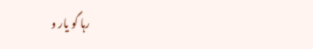رہا گو یار و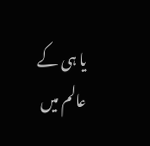یا ہی کے عالم میں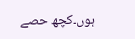ہوں۔کچھ حصے